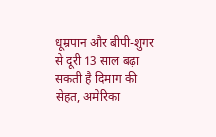धूम्रपान और बीपी-शुगर से दूरी 13 साल बढ़ा सकती है दिमाग की सेहत, अमेरिका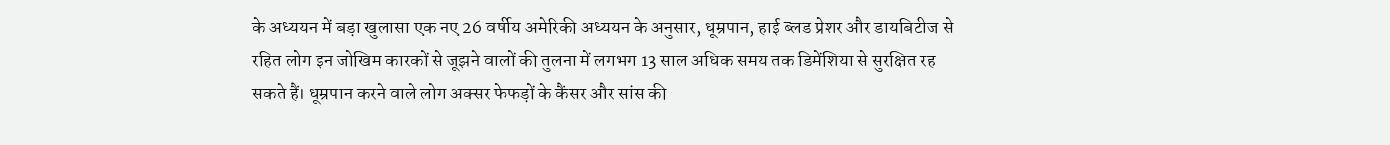के अध्ययन में बड़ा खुलासा एक नए 26 वर्षीय अमेरिकी अध्ययन के अनुसार, धूम्रपान, हाई ब्लड प्रेशर और डायबिटीज से रहित लोग इन जोखिम कारकों से जूझने वालों की तुलना में लगभग 13 साल अधिक समय तक डिमेंशिया से सुरक्षित रह सकते हैं। धूम्रपान करने वाले लोग अक्सर फेफड़ों के कैंसर और सांस की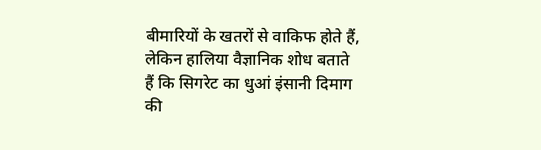बीमारियों के खतरों से वाकिफ होते हैं, लेकिन हालिया वैज्ञानिक शोध बताते हैं कि सिगरेट का धुआं इंसानी दिमाग की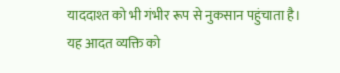याददाश्त को भी गंभीर रूप से नुकसान पहुंचाता है। यह आदत व्यक्ति को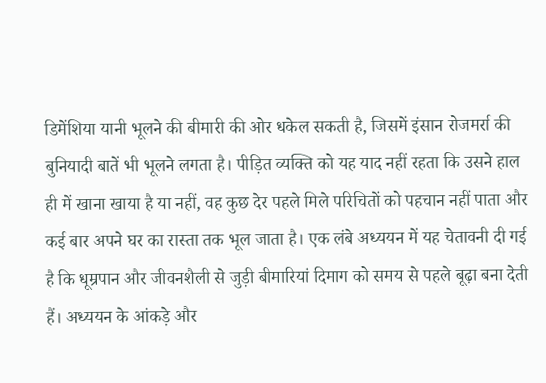डिमेंशिया यानी भूलने की बीमारी की ओर धकेल सकती है, जिसमें इंसान रोजमर्रा की बुनियादी बातें भी भूलने लगता है। पीड़ित व्यक्ति को यह याद नहीं रहता कि उसने हाल ही में खाना खाया है या नहीं, वह कुछ देर पहले मिले परिचितों को पहचान नहीं पाता और कई बार अपने घर का रास्ता तक भूल जाता है। एक लंबे अध्ययन में यह चेतावनी दी गई है कि धूम्रपान और जीवनशैली से जुड़ी बीमारियां दिमाग को समय से पहले बूढ़ा बना देती हैं। अध्ययन के आंकड़े और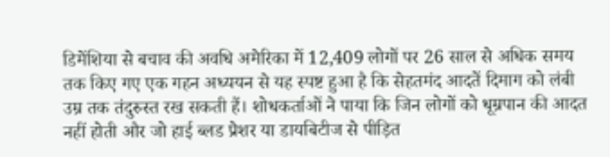डिमेंशिया से बचाव की अवधि अमेरिका में 12,409 लोगों पर 26 साल से अधिक समय तक किए गए एक गहन अध्ययन से यह स्पष्ट हुआ है कि सेहतमंद आदतें दिमाग को लंबी उम्र तक तंदुरुस्त रख सकती हैं। शोधकर्ताओं ने पाया कि जिन लोगों को धूम्रपान की आदत नहीं होती और जो हाई ब्लड प्रेशर या डायबिटीज से पीड़ित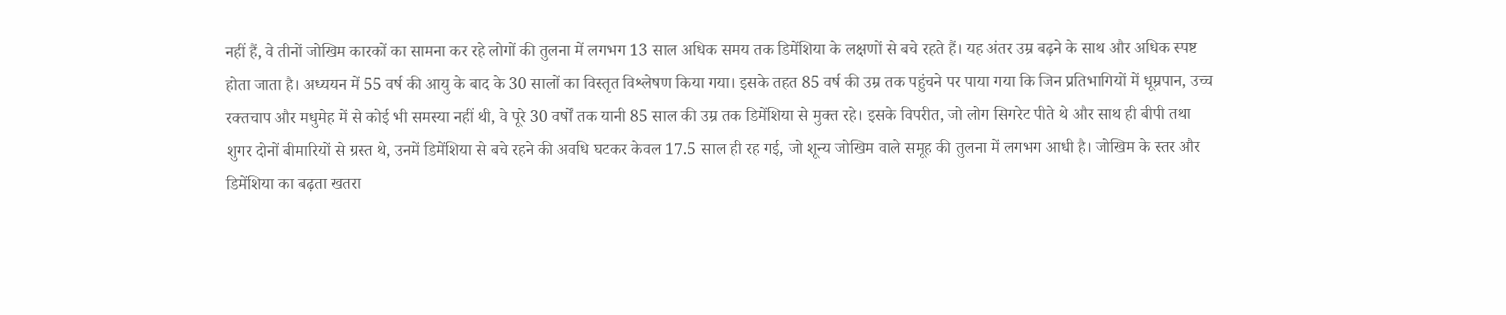नहीं हैं, वे तीनों जोखिम कारकों का सामना कर रहे लोगों की तुलना में लगभग 13 साल अधिक समय तक डिमेंशिया के लक्षणों से बचे रहते हैं। यह अंतर उम्र बढ़ने के साथ और अधिक स्पष्ट होता जाता है। अध्ययन में 55 वर्ष की आयु के बाद के 30 सालों का विस्तृत विश्लेषण किया गया। इसके तहत 85 वर्ष की उम्र तक पहुंचने पर पाया गया कि जिन प्रतिभागियों में धूम्रपान, उच्च रक्तचाप और मधुमेह में से कोई भी समस्या नहीं थी, वे पूरे 30 वर्षों तक यानी 85 साल की उम्र तक डिमेंशिया से मुक्त रहे। इसके विपरीत, जो लोग सिगरेट पीते थे और साथ ही बीपी तथा शुगर दोनों बीमारियों से ग्रस्त थे, उनमें डिमेंशिया से बचे रहने की अवधि घटकर केवल 17.5 साल ही रह गई, जो शून्य जोखिम वाले समूह की तुलना में लगभग आधी है। जोखिम के स्तर और डिमेंशिया का बढ़ता खतरा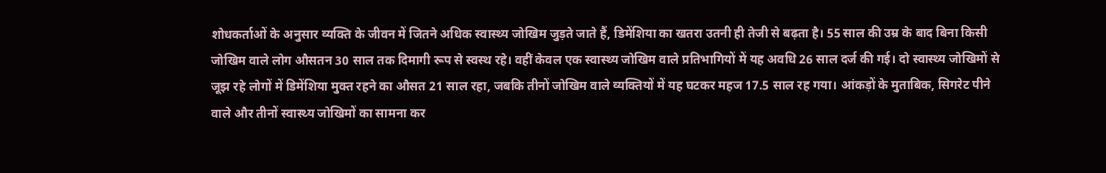शोधकर्ताओं के अनुसार व्यक्ति के जीवन में जितने अधिक स्वास्थ्य जोखिम जुड़ते जाते हैं, डिमेंशिया का खतरा उतनी ही तेजी से बढ़ता है। 55 साल की उम्र के बाद बिना किसी जोखिम वाले लोग औसतन 30 साल तक दिमागी रूप से स्वस्थ रहे। वहीं केवल एक स्वास्थ्य जोखिम वाले प्रतिभागियों में यह अवधि 26 साल दर्ज की गई। दो स्वास्थ्य जोखिमों से जूझ रहे लोगों में डिमेंशिया मुक्त रहने का औसत 21 साल रहा, जबकि तीनों जोखिम वाले व्यक्तियों में यह घटकर महज 17.5 साल रह गया। आंकड़ों के मुताबिक, सिगरेट पीने वाले और तीनों स्वास्थ्य जोखिमों का सामना कर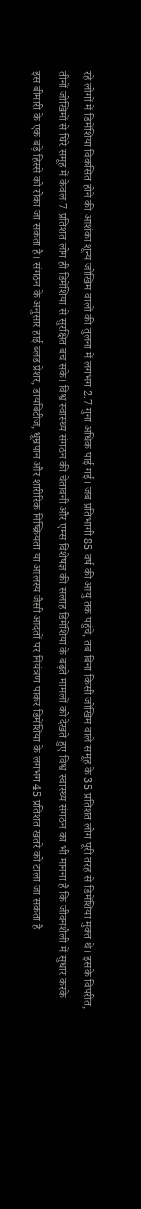रहे लोगों में डिमेंशिया विकसित होने की आशंका शून्य जोखिम वालों की तुलना में लगभग 2.7 गुना अधिक पाई गई। जब प्रतिभागी 85 वर्ष की आयु तक पहुंचे, तब बिना किसी जोखिम वाले समूह के 35 प्रतिशत लोग पूरी तरह से डिमेंशिया मुक्त थे। इसके विपरीत, तीनों जोखिमों से घिरे समूह में केवल 7 प्रतिशत लोग ही डिमेंशिया से सुरक्षित बच सके। विश्व स्वास्थ्य संगठन की चेतावनी और एम्स विशेषज्ञ की सलाह डिमेंशिया के बढ़ते मामलों को देखते हुए विश्व स्वास्थ्य संगठन का भी मानना है कि जीवनशैली में सुधार करके इस बीमारी के एक बड़े हिस्से को रोका जा सकता है। संगठन के अनुसार हाई ब्लड प्रेशर, डायबिटीज, धूम्रपान और शारीरिक निष्क्रियता या आलस्य जैसी आदतों पर नियंत्रण पाकर डिमेंशिया के लगभग 45 प्रतिशत खतरे को टाला जा सकता है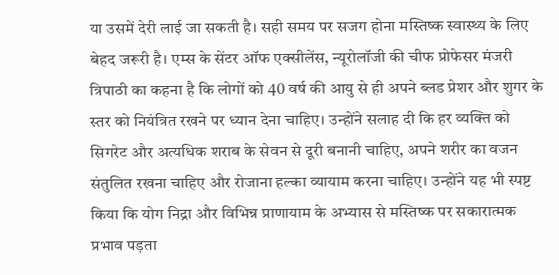या उसमें देरी लाई जा सकती है। सही समय पर सजग होना मस्तिष्क स्वास्थ्य के लिए बेहद जरूरी है। एम्स के सेंटर ऑफ एक्सीलेंस, न्यूरोलॉजी की चीफ प्रोफेसर मंजरी त्रिपाठी का कहना है कि लोगों को 40 वर्ष की आयु से ही अपने ब्लड प्रेशर और शुगर के स्तर को नियंत्रित रखने पर ध्यान देना चाहिए। उन्होंने सलाह दी कि हर व्यक्ति को सिगरेट और अत्यधिक शराब के सेवन से दूरी बनानी चाहिए, अपने शरीर का वजन संतुलित रखना चाहिए और रोजाना हल्का व्यायाम करना चाहिए। उन्होंने यह भी स्पष्ट किया कि योग निद्रा और विभिन्न प्राणायाम के अभ्यास से मस्तिष्क पर सकारात्मक प्रभाव पड़ता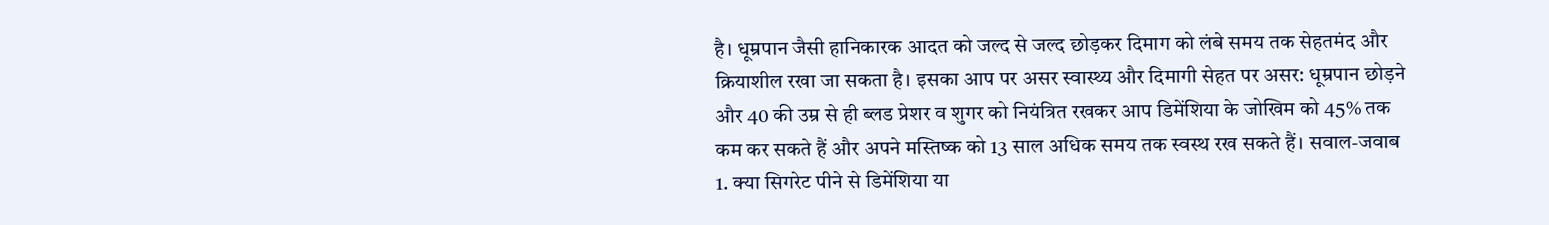है। धूम्रपान जैसी हानिकारक आदत को जल्द से जल्द छोड़कर दिमाग को लंबे समय तक सेहतमंद और क्रियाशील रखा जा सकता है। इसका आप पर असर स्वास्थ्य और दिमागी सेहत पर असर: धूम्रपान छोड़ने और 40 की उम्र से ही ब्लड प्रेशर व शुगर को नियंत्रित रखकर आप डिमेंशिया के जोखिम को 45% तक कम कर सकते हैं और अपने मस्तिष्क को 13 साल अधिक समय तक स्वस्थ रख सकते हैं। सवाल-जवाब 1. क्या सिगरेट पीने से डिमेंशिया या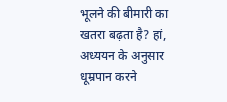भूलने की बीमारी का खतरा बढ़ता है? हां, अध्ययन के अनुसार धूम्रपान करने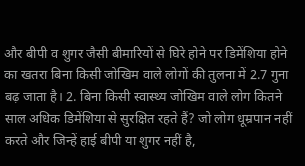और बीपी व शुगर जैसी बीमारियों से घिरे होने पर डिमेंशिया होने का खतरा बिना किसी जोखिम वाले लोगों की तुलना में 2.7 गुना बढ़ जाता है। 2. बिना किसी स्वास्थ्य जोखिम वाले लोग कितने साल अधिक डिमेंशिया से सुरक्षित रहते हैं? जो लोग धूम्रपान नहीं करते और जिन्हें हाई बीपी या शुगर नहीं है,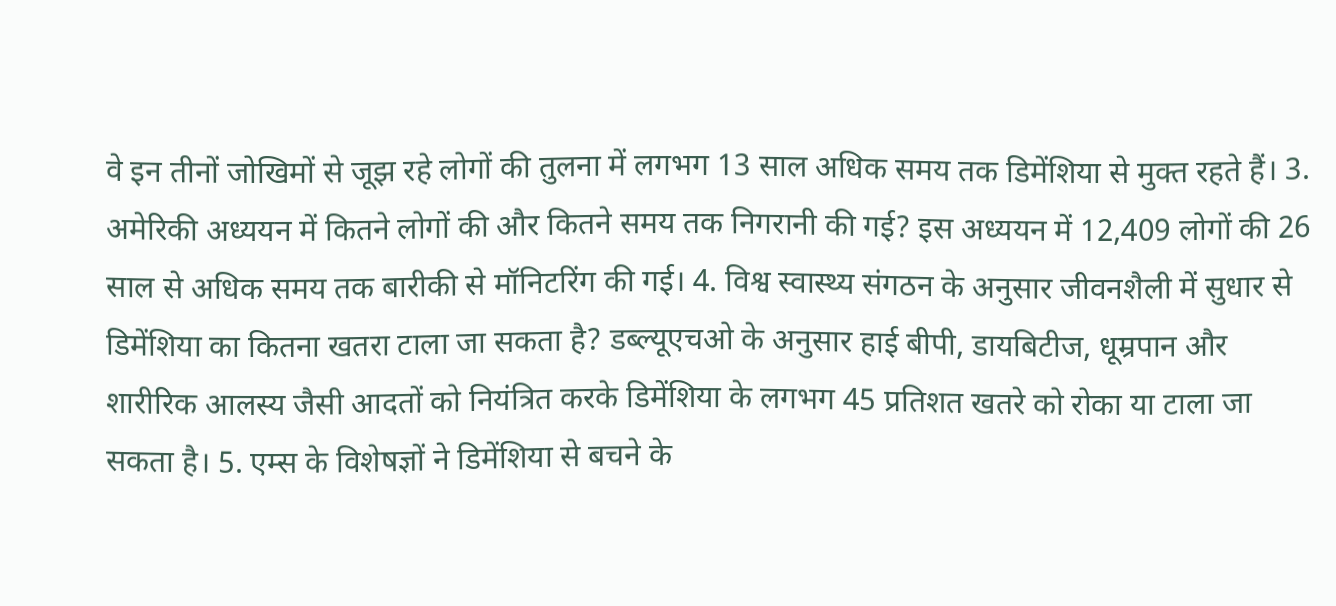वे इन तीनों जोखिमों से जूझ रहे लोगों की तुलना में लगभग 13 साल अधिक समय तक डिमेंशिया से मुक्त रहते हैं। 3. अमेरिकी अध्ययन में कितने लोगों की और कितने समय तक निगरानी की गई? इस अध्ययन में 12,409 लोगों की 26 साल से अधिक समय तक बारीकी से मॉनिटरिंग की गई। 4. विश्व स्वास्थ्य संगठन के अनुसार जीवनशैली में सुधार से डिमेंशिया का कितना खतरा टाला जा सकता है? डब्ल्यूएचओ के अनुसार हाई बीपी, डायबिटीज, धूम्रपान और शारीरिक आलस्य जैसी आदतों को नियंत्रित करके डिमेंशिया के लगभग 45 प्रतिशत खतरे को रोका या टाला जा सकता है। 5. एम्स के विशेषज्ञों ने डिमेंशिया से बचने के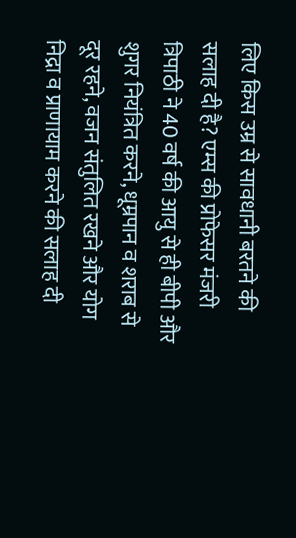लिए किस उम्र से सावधानी बरतने की सलाह दी है? एम्स की प्रोफेसर मंजरी त्रिपाठी ने 40 वर्ष की आयु से ही बीपी और शुगर नियंत्रित करने, धूम्रपान व शराब से दूर रहने, वजन संतुलित रखने और योग निद्रा व प्राणायाम करने की सलाह दी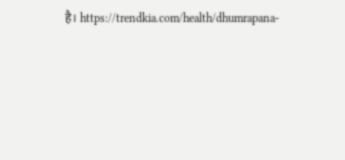है। https://trendkia.com/health/dhumrapana-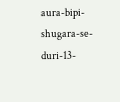aura-bipi-shugara-se-duri-13-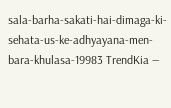sala-barha-sakati-hai-dimaga-ki-sehata-us-ke-adhyayana-men-bara-khulasa-19983 TrendKia —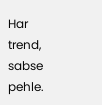Har trend, sabse pehle.